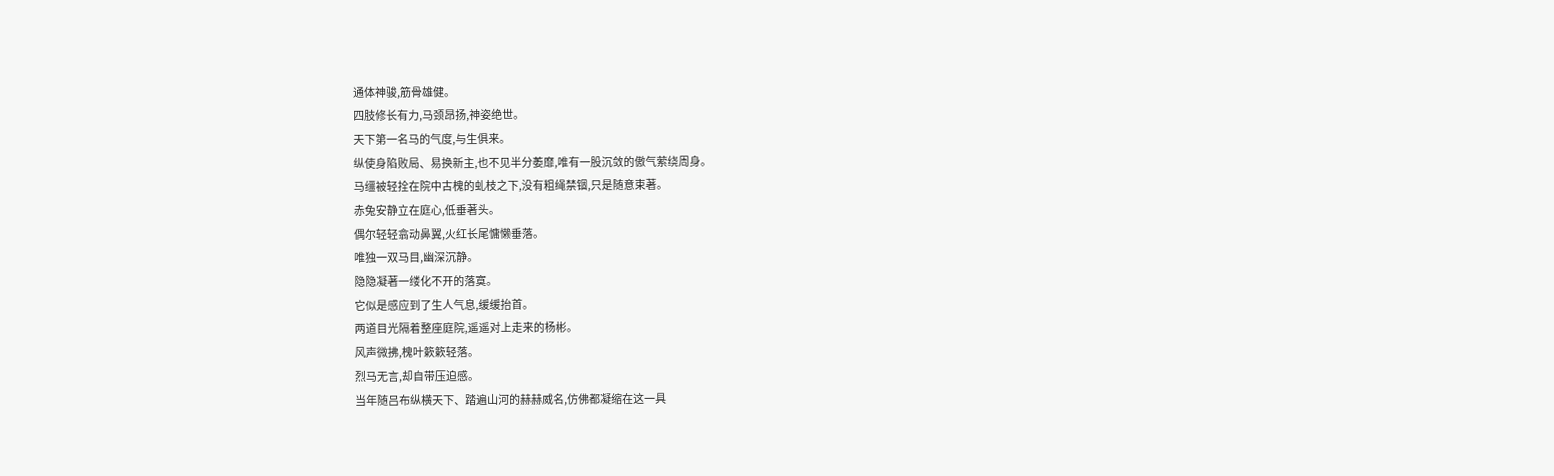通体神骏,筋骨雄健。
四肢修长有力,马颈昂扬,神姿绝世。
天下第一名马的气度,与生俱来。
纵使身陷败局、易换新主,也不见半分萎靡,唯有一股沉敛的傲气萦绕周身。
马缰被轻拴在院中古槐的虬枝之下,没有粗绳禁锢,只是随意束著。
赤兔安静立在庭心,低垂著头。
偶尔轻轻翕动鼻翼,火红长尾慵懒垂落。
唯独一双马目,幽深沉静。
隐隐凝著一缕化不开的落寞。
它似是感应到了生人气息,缓缓抬首。
两道目光隔着整座庭院,遥遥对上走来的杨彬。
风声微拂,槐叶簌簌轻落。
烈马无言,却自带压迫感。
当年随吕布纵横天下、踏遍山河的赫赫威名,仿佛都凝缩在这一具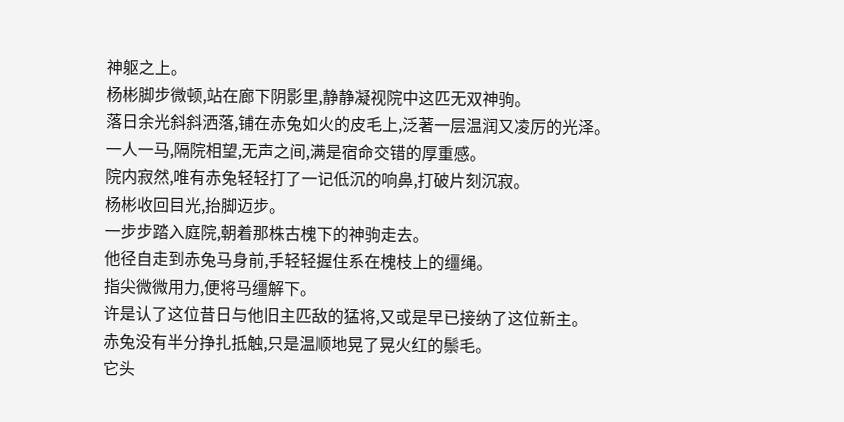神躯之上。
杨彬脚步微顿,站在廊下阴影里,静静凝视院中这匹无双神驹。
落日余光斜斜洒落,铺在赤兔如火的皮毛上,泛著一层温润又凌厉的光泽。
一人一马,隔院相望,无声之间,满是宿命交错的厚重感。
院内寂然,唯有赤兔轻轻打了一记低沉的响鼻,打破片刻沉寂。
杨彬收回目光,抬脚迈步。
一步步踏入庭院,朝着那株古槐下的神驹走去。
他径自走到赤兔马身前,手轻轻握住系在槐枝上的缰绳。
指尖微微用力,便将马缰解下。
许是认了这位昔日与他旧主匹敌的猛将,又或是早已接纳了这位新主。
赤兔没有半分挣扎抵触,只是温顺地晃了晃火红的鬃毛。
它头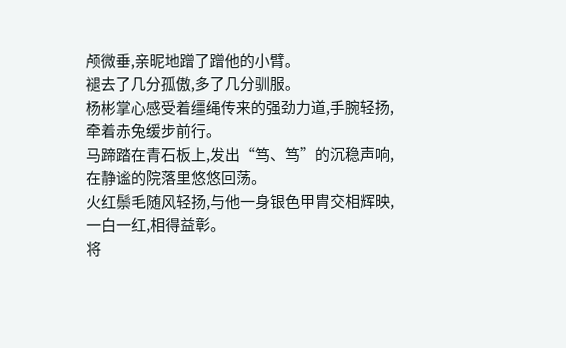颅微垂,亲昵地蹭了蹭他的小臂。
褪去了几分孤傲,多了几分驯服。
杨彬掌心感受着缰绳传来的强劲力道,手腕轻扬,牵着赤兔缓步前行。
马蹄踏在青石板上,发出“笃、笃”的沉稳声响,在静谧的院落里悠悠回荡。
火红鬃毛随风轻扬,与他一身银色甲胄交相辉映,
一白一红,相得益彰。
将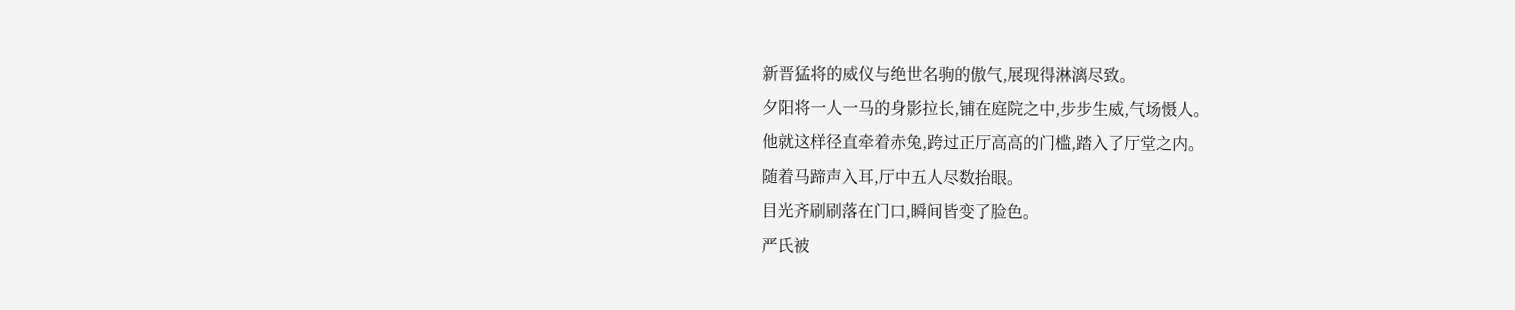新晋猛将的威仪与绝世名驹的傲气,展现得淋漓尽致。
夕阳将一人一马的身影拉长,铺在庭院之中,步步生威,气场慑人。
他就这样径直牵着赤兔,跨过正厅高高的门槛,踏入了厅堂之内。
随着马蹄声入耳,厅中五人尽数抬眼。
目光齐刷刷落在门口,瞬间皆变了脸色。
严氏被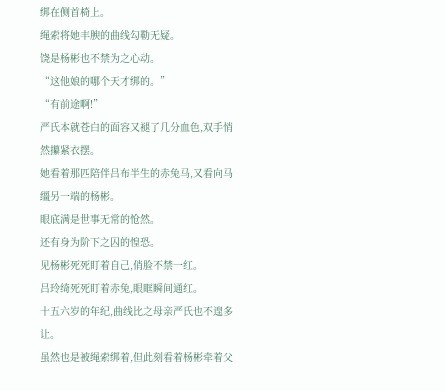绑在侧首椅上。
绳索将她丰腴的曲线勾勒无疑。
饶是杨彬也不禁为之心动。
“这他娘的哪个天才绑的。”
“有前途啊!”
严氏本就苍白的面容又褪了几分血色,双手悄然攥紧衣摆。
她看着那匹陪伴吕布半生的赤兔马,又看向马缰另一端的杨彬。
眼底满是世事无常的怆然。
还有身为阶下之囚的惶恐。
见杨彬死死盯着自己,俏脸不禁一红。
吕玲绮死死盯着赤兔,眼眶瞬间通红。
十五六岁的年纪,曲线比之母亲严氏也不遑多让。
虽然也是被绳索绑着,但此刻看着杨彬牵着父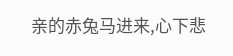亲的赤兔马进来,心下悲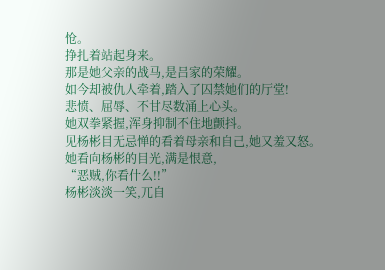怆。
挣扎着站起身来。
那是她父亲的战马,是吕家的荣耀。
如今却被仇人牵着,踏入了囚禁她们的厅堂!
悲愤、屈辱、不甘尽数涌上心头。
她双拳紧握,浑身抑制不住地颤抖。
见杨彬目无忌惮的看着母亲和自己,她又羞又怒。
她看向杨彬的目光,满是恨意,
“恶贼,你看什么!!”
杨彬淡淡一笑,兀自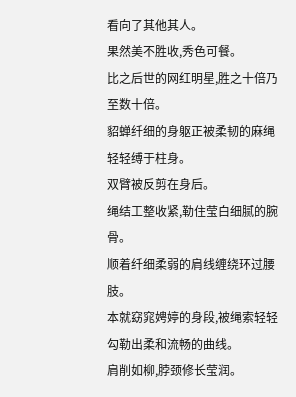看向了其他其人。
果然美不胜收,秀色可餐。
比之后世的网红明星,胜之十倍乃至数十倍。
貂蝉纤细的身躯正被柔韧的麻绳轻轻缚于柱身。
双臂被反剪在身后。
绳结工整收紧,勒住莹白细腻的腕骨。
顺着纤细柔弱的肩线缠绕环过腰肢。
本就窈窕娉婷的身段,被绳索轻轻勾勒出柔和流畅的曲线。
肩削如柳,脖颈修长莹润。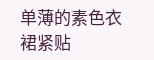单薄的素色衣裙紧贴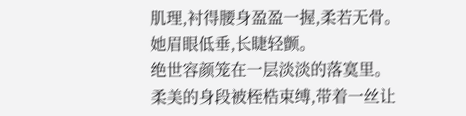肌理,衬得腰身盈盈一握,柔若无骨。
她眉眼低垂,长睫轻颤。
绝世容颜笼在一层淡淡的落寞里。
柔美的身段被桎梏束缚,带着一丝让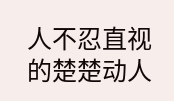人不忍直视的楚楚动人